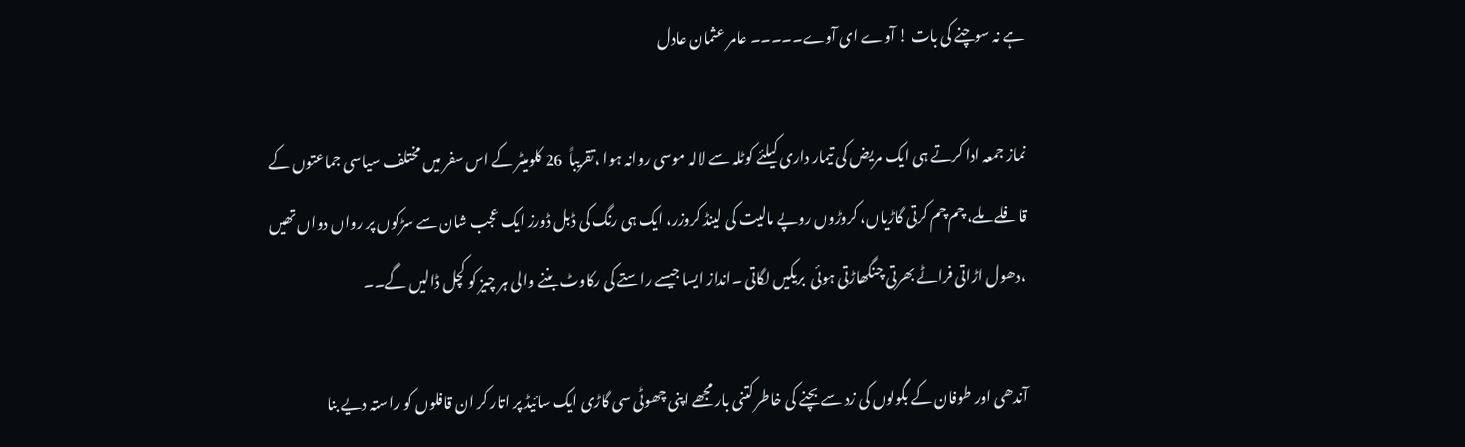ہے نہ سوچنے کی بات ! آوے ای آوے۔۔۔۔۔ عامر عثمان عادل

نماز جمعہ ادا کرتے ہی ایک مریض کی تیمار داری کیلئے کوٹلہ سے لالہ موسی روانہ ہوا ،تقریباً  26 کلومیٹر کے اس سفر میں مختلف سیاسی جماعتوں کے قافلے ملے، چم چم کرتی گاڑیاں، کروڑوں روپے مالیت کی لینڈ کروزر، ایک ہی رنگ کی ڈبل ڈورز ایک عجب شان سے سڑکوں پر رواں دواں تھیں ،دھول اڑاتی فراٹے بھرتی چنگھاڑتی ہوئی  بریکیں لگاتی ۔انداز ایسا جیسے راستے کی رکاوٹ بننے والی ہر چیز کو کچل ڈالیں گے۔۔

آندھی اور طوفان کے بگولوں کی زد سے بچنے کی خاطر کتنی بار مجھے اپنی چھوٹی سی گاڑی ایک سائیڈ پر اتار کر ان قافلوں کو راستہ دیے بنا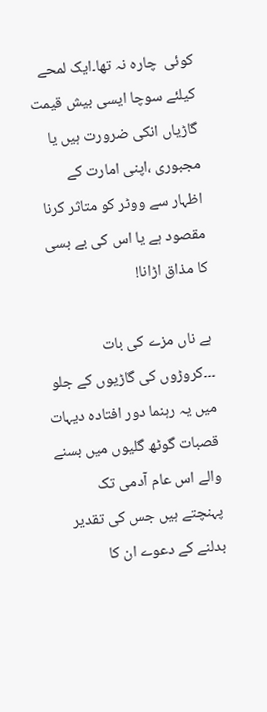کوئی  چارہ نہ تھا۔ایک لمحے  کیلئے سوچا ایسی بیش قیمت گاڑیاں انکی ضرورت ہیں یا مجبوری ،اپنی امارت کے اظہار سے ووٹر کو متاثر کرنا مقصود ہے یا اس کی بے بسی کا مذاق اڑانا!

ہے ناں مزے کی بات ۔۔۔کروڑوں کی گاڑیوں کے جلو میں یہ رہنما دور افتادہ دیہات قصبات گوٹھ گلیوں میں بسنے والے اس عام آدمی تک پہنچتے ہیں جس کی تقدیر بدلنے کے دعوے ان کا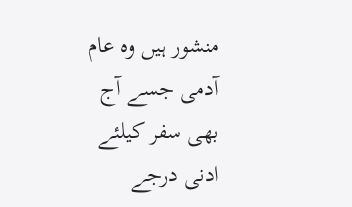منشور ہیں وہ عام آدمی جسے آج بھی سفر کیلئے ادنی درجے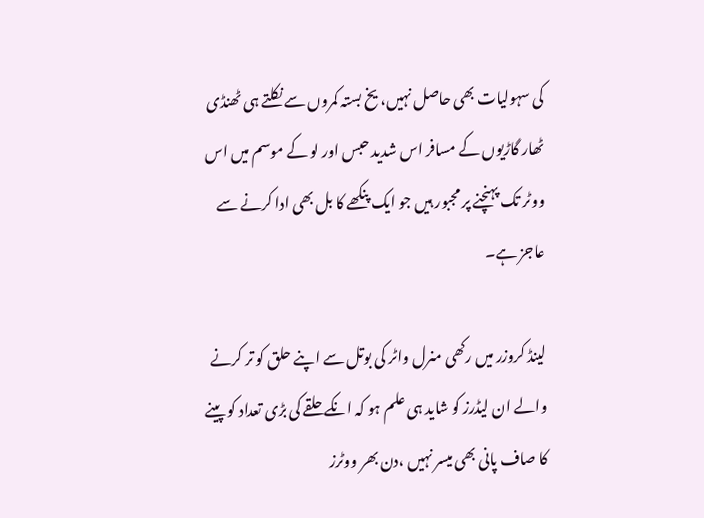کی سہولیات بھی حاصل نہیں، یخ بستہ کمروں سے نکلتے ہی ٹھنڈی ٹھار گاڑیوں کے مسافر اس شدید حبس اور لو کے موسم میں اس ووٹر تک پہنچنے پر مجبور ہیں جو ایک پنکھے کا بل بھی ادا کرنے سے عاجز ہے۔

لینڈ کروزر میں رکھی منرل واٹر کی بوتل سے اپنے حلق کو تر کرنے والے ان لیڈرز کو شاید ہی علم ہو کہ انکے حلقے کی بڑی تعداد کو پینے کا صاف پانی بھی میسر نہیں ،دن بھر ووٹرز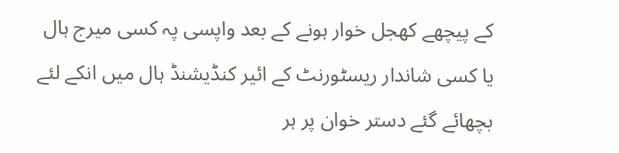کے پیچھے کھجل خوار ہونے کے بعد واپسی پہ کسی میرج ہال یا کسی شاندار ریسٹورنٹ کے ائیر کنڈیشنڈ ہال میں انکے لئے بچھائے گئے دستر خوان پر ہر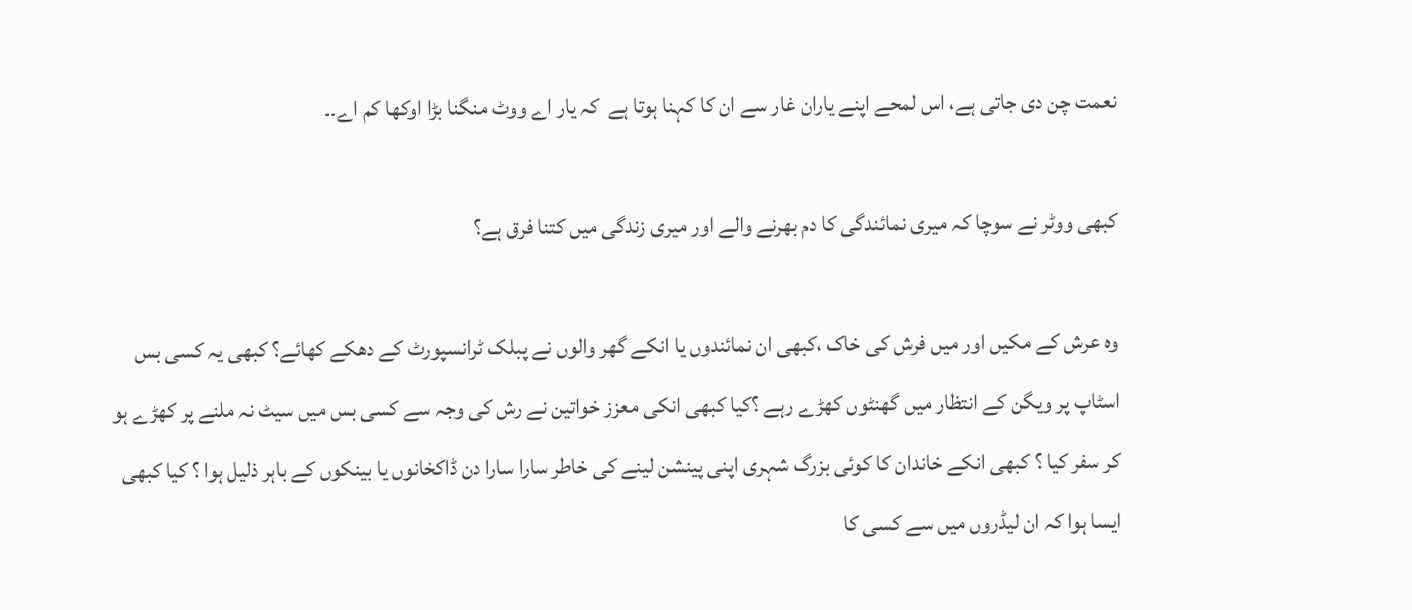نعمت چن دی جاتی ہے، اس لمحے اپنے یاران غار سے ان کا کہنا ہوتا ہے  کہ یار اے ووٹ منگنا بڑا اوکھا کم اے۔۔

کبھی ووٹر نے سوچا کہ میری نمائندگی کا دم بھرنے والے اور میری زندگی میں کتنا فرق ہے؟

وہ عرش کے مکیں اور میں فرش کی خاک ،کبھی ان نمائندوں یا انکے گھر والوں نے پبلک ٹرانسپورٹ کے دھکے کھائے؟ کبھی یہ کسی بس اسٹاپ پر ویگن کے انتظار میں گھنٹوں کھڑے رہے ؟کیا کبھی انکی معزز خواتین نے رش کی وجہ سے کسی بس میں سیٹ نہ ملنے پر کھڑے ہو کر سفر کیا ؟ کبھی انکے خاندان کا کوئی بزرگ شہری اپنی پینشن لینے کی خاطر سارا سارا دن ڈاکخانوں یا بینکوں کے باہر ذلیل ہوا ؟ کیا کبھی ایسا ہوا کہ ان لیڈروں میں سے کسی کا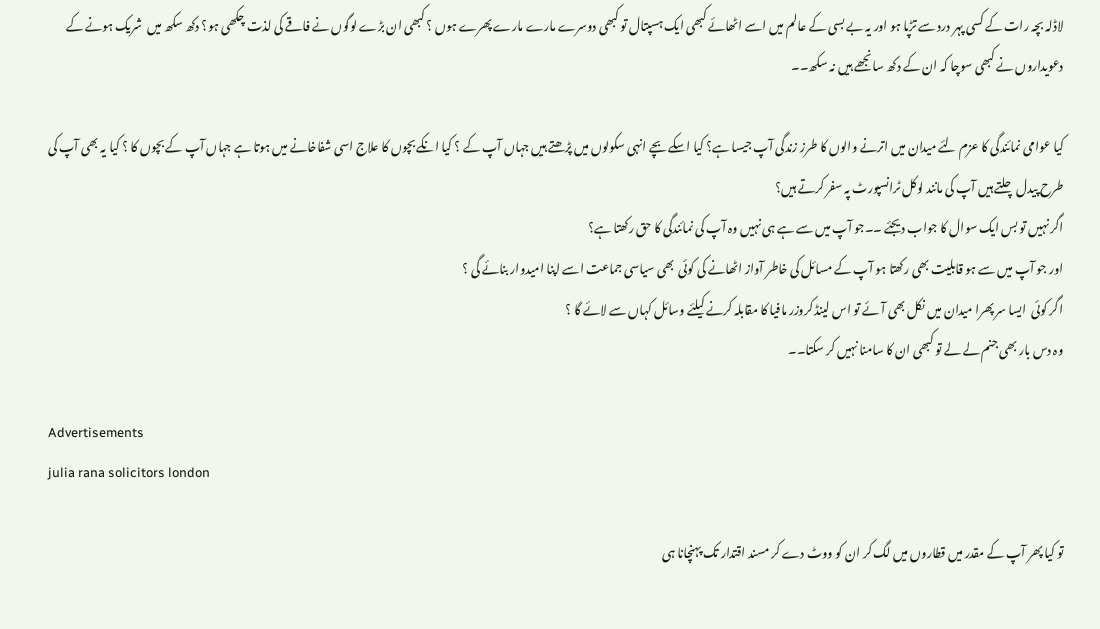لاڈلہ بچہ رات کے کسی پہر درد سے تڑپا ہو اور یہ بے بسی کے عالم میں اسے اٹھائے کبھی ایک ہسپتال تو کبھی دوسرے مارے مارے پھرے ہوں ؟ کبھی ان بڑے لوگوں نے فاقے کی لذت چکھی ہو؟ دکھ سکھ میں  شریک ہونے کے دعویداروں نے کبھی سوچا کہ ان کے دکھ سانجھے ہیں نہ سکھ۔۔

کیا عوامی نمائندگی کا عزم لئے میدان میں اترنے والوں کا طرز زندگی آپ جیسا ہے؟ کیا اسکے بچے انہی سکولوں میں پڑھتے ہیں جہاں آپ کے ؟ کیا انکے بچوں کا علاج اسی شفاخانے میں ہوتا ہے جہاں آپ کے بچوں کا ؟ کیا یہ بھی آپ کی طرح پیدل چلتے ہیں آپ کی مانند لوکل ٹرانسپورٹ پہ سفر کرتے ہیں؟
اگر نہیں تو بس ایک سوال کا جواب دیجئے ۔۔جو آپ میں سے ہے ہی نہیں وہ آپ کی نمائندگی کا حق رکھتا ہے؟
اور جو آپ میں سے ہو قابلیت بھی رکھتا ہو آپ کے مسائل کی خاطر آواز اٹھانے کی کوئی  بھی سیاسی جماعت اسے اپنا امیدوار بنائے گی ؟
اگر کوئی  ایسا سر پھرا میدان میں نکل بھی آئے تو اس لینڈ کروزر مافیا کا مقابلہ کرنے کیلئے وسائل کہاں سے لائے گا ؟
وہ دس بار بھی جنم لے لے تو کبھی ان کا سامنا نہیں کر سکتا۔۔

Advertisements
julia rana solicitors london

تو کیا پھر آپ کے مقدر میں قطاروں میں لگ کر ان کو ووٹ دے کر مسند اقتدار تک پہنچانا ہی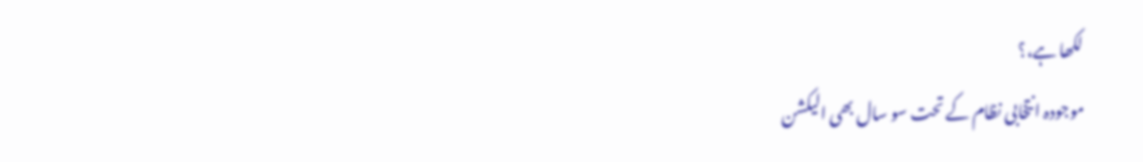لکھا ہے،؟
موجودہ انتخابی نظام کے تحت سو سال بھی الیکشن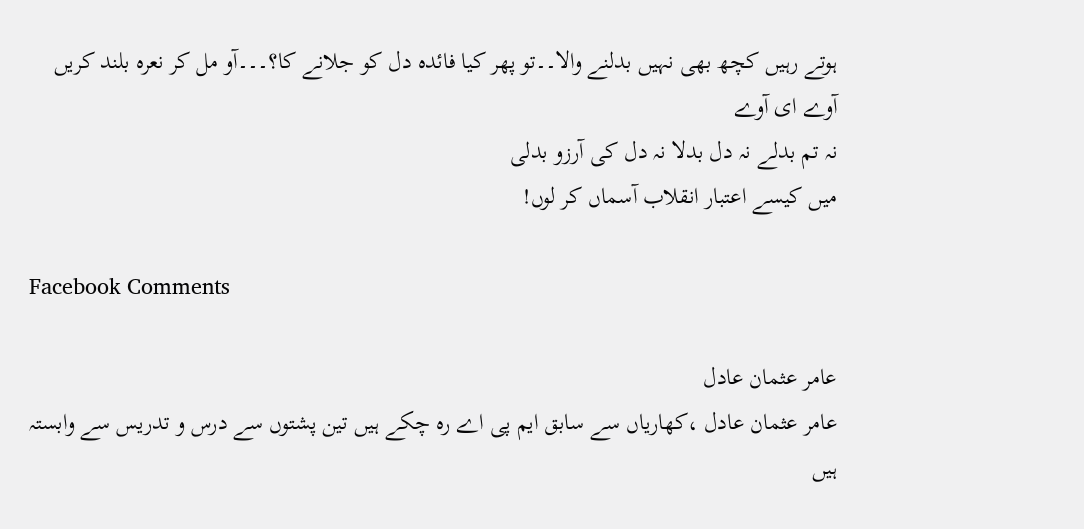ہوتے رہیں کچھ بھی نہیں بدلنے والا۔۔تو پھر کیا فائدہ دل کو جلانے کا؟۔۔۔آو مل کر نعرہ بلند کریں
آوے ای آوے
نہ تم بدلے نہ دل بدلا نہ دل کی آرزو بدلی
میں کیسے اعتبار انقلاب آسماں کر لوں!

Facebook Comments

عامر عثمان عادل
عامر عثمان عادل ،کھاریاں سے سابق ایم پی اے رہ چکے ہیں تین پشتوں سے درس و تدریس سے وابستہ ہیں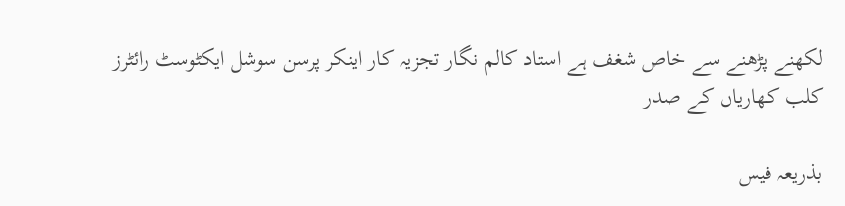لکھنے پڑھنے سے خاص شغف ہے استاد کالم نگار تجزیہ کار اینکر پرسن سوشل ایکٹوسٹ رائٹرز کلب کھاریاں کے صدر

بذریعہ فیس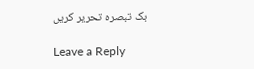بک تبصرہ تحریر کریں

Leave a Reply